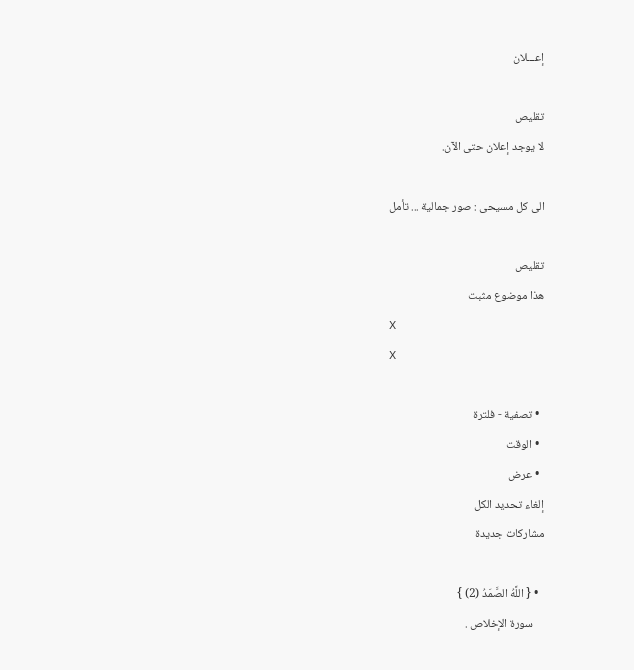إعـــلان

تقليص
لا يوجد إعلان حتى الآن.

الى كل مسيحى : صور جمالية ... تأمل

تقليص
هذا موضوع مثبت
X
X

  • تصفية - فلترة
  • الوقت
  • عرض
إلغاء تحديد الكل
مشاركات جديدة

  • { اللَّهُ الصَّمَدُ (2) }
    سورة الإخلاص .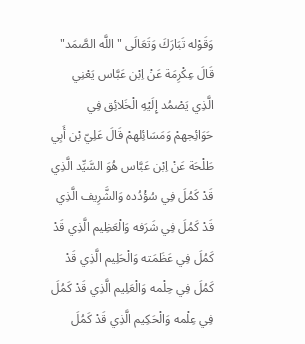وَقَوْله تَبَارَكَ وَتَعَالَى " اللَّه الصَّمَد" قَالَ عِكْرِمَة عَنْ اِبْن عَبَّاس يَعْنِي الَّذِي يَصْمُد إِلَيْهِ الْخَلائِق فِي حَوَائِجهمْ وَمَسَائِلهمْ قَالَ عَلِيّ بْن أَبِي طَلْحَة عَنْ اِبْن عَبَّاس هُوَ السَّيِّد الَّذِي قَدْ كَمُلَ فِي سُؤْدُده وَالشَّرِيف الَّذِي قَدْ كَمُلَ فِي شَرَفه وَالْعَظِيم الَّذِي قَدْ كَمُلَ فِي عَظَمَته وَالْحَلِيم الَّذِي قَدْ كَمُلَ فِي حِلْمه وَالْعَلِيم الَّذِي قَدْ كَمُلَ فِي عِلْمه وَالْحَكِيم الَّذِي قَدْ كَمُلَ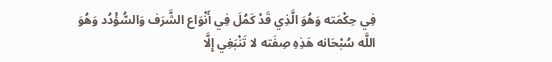فِي حِكْمَته وَهُوَ الَّذِي قَدْ كَمُلَ فِي أَنْوَاع الشَّرَف وَالسُّؤْدُد وَهُوَ اللَّه سُبْحَانه هَذِهِ صِفَته لا تَنْبَغِي إِلَّا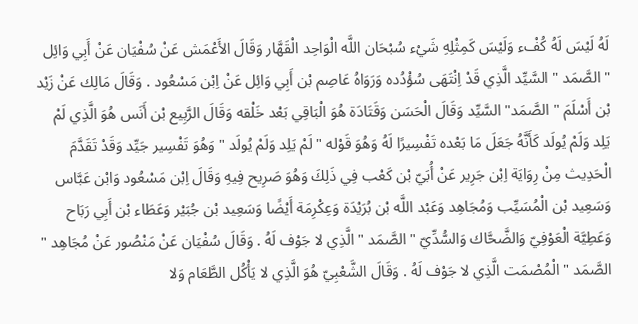لَهُ لَيْسَ لَهُ كُفْء وَلَيْسَ كَمِثْلِهِ شَيْء سُبْحَان اللَّه الْوَاحِد الْقَهَّار وَقَالَ الأَعْمَش عَنْ سُفْيَان عَنْ أَبِي وَائِل " الصَّمَد " السَّيِّد الَّذِي قَدْ اِنْتَهَى سُؤْدُده وَرَوَاهُ عَاصِم بْن أَبِي وَائِل عَنْ اِبْن مَسْعُود . وَقَالَ مَالِك عَنْ زَيْد بْن أَسْلَمَ " الصَّمَد" السَّيِّد وَقَالَ الْحَسَن وَقَتَادَة هُوَ الْبَاقِي بَعْد خَلْقه وَقَالَ الرَّبِيع بْن أَنَس هُوَ الَّذِي لَمْ يَلِد وَلَمْ يُولَد كَأَنَّهُ جَعَلَ مَا بَعْده تَفْسِيرًا لَهُ وَهُوَ قَوْله " لَمْ يَلِد وَلَمْ يُولَد " وَهُوَ تَفْسِير جَيِّد وَقَدْ تَقَدَّمَ الْحَدِيث مِنْ رِوَايَة اِبْن جَرِير عَنْ أُبَيّ بْن كَعْب فِي ذَلِكَ وَهُوَ صَرِيح فِيهِ وَقَالَ اِبْن مَسْعُود وَابْن عَبَّاس وَسَعِيد بْن الْمُسَيِّب وَمُجَاهِد وَعَبْد اللَّه بْن بُرَيْدَة وَعِكْرِمَة أَيْضًا وَسَعِيد بْن جُبَيْر وَعَطَاء بْن أَبِي رَبَاح وَعَطِيَّة الْعَوْفِيّ وَالضَّحَّاك وَالسُّدِّيّ " الصَّمَد " الَّذِي لا جَوْف لَهُ . وَقَالَ سُفْيَان عَنْ مَنْصُور عَنْ مُجَاهِد " الصَّمَد " الْمُصْمَت الَّذِي لا جَوْف لَهُ . وَقَالَ الشَّعْبِيّ هُوَ الَّذِي لا يَأْكُل الطَّعَام وَلا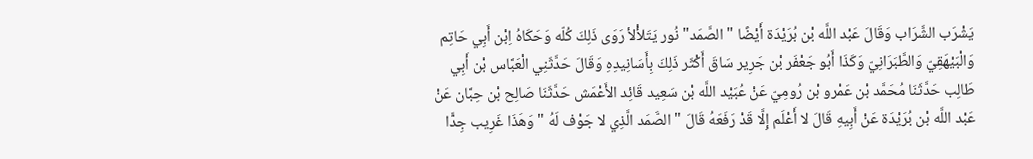يَشْرَب الشَّرَاب وَقَالَ عَبْد اللَّه بْن بُرَيْدَة أَيْضًا " الصَّمَد" نُور يَتَلأْلأ رَوَى ذَلِكَ كُلّه وَحَكَاهُ اِبْن أَبِي حَاتِم وَالْبَيْهَقِيّ وَالطَّبَرَانِيّ وَكَذَا أَبُو جَعْفَر بْن جَرِير سَاقَ أَكْثَر ذَلِكَ بِأَسَانِيدِهِ وَقَالَ حَدَّثَنِي الْعَبَّاس بْن أَبِي طَالِب حَدَّثَنَا مُحَمَّد بْن عَمْرو بْن رُومِيّ عَنْ عُبَيْد اللَّه بْن سَعِيد قَائِد الأَعْمَش حَدَّثَنَا صَالِح بْن حِبَّان عَنْ عَبْد اللَّه بْن بُرَيْدَة عَنْ أَبِيهِ قَالَ لا أَعْلَم إِلَّا قَدْ رَفَعَهُ قَالَ " الصَّمَد الَّذِي لا جَوْف لَهُ " وَهَذَا غَرِيب جِدًّا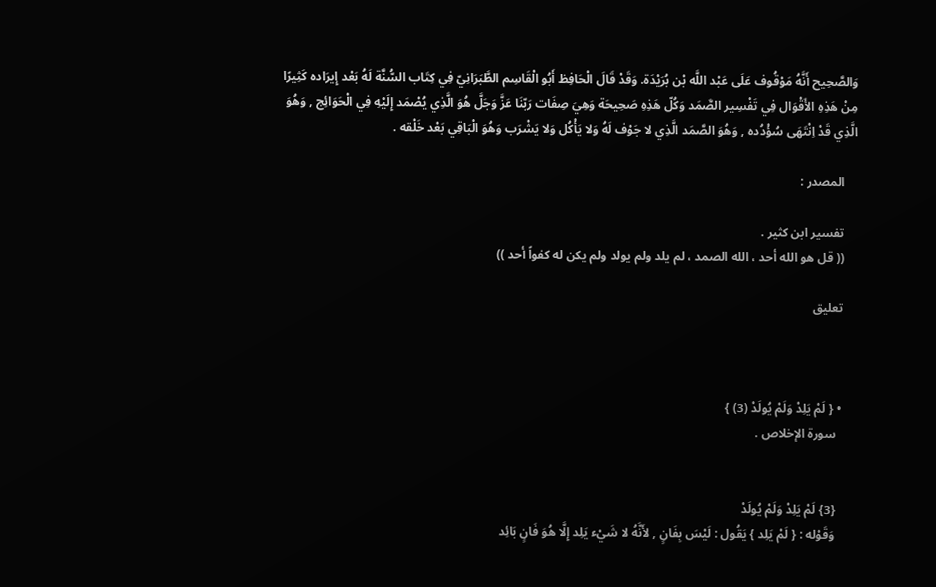وَالصَّحِيح أَنَّهُ مَوْقُوف عَلَى عَبْد اللَّه بْن بُرَيْدَة. وَقَدْ قَالَ الْحَافِظ أَبُو الْقَاسِم الطَّبَرَانِيّ فِي كِتَاب السُّنَّة لَهُ بَعْد إِيرَاده كَثِيرًا مِنْ هَذِهِ الأَقْوَال فِي تَفْسِير الصَّمَد وَكُلّ هَذِهِ صَحِيحَة وَهِيَ صِفَات رَبّنَا عَزَّ وَجَلَّ هُوَ الَّذِي يُصْمَد إِلَيْهِ فِي الْحَوَائِج , وَهُوَ الَّذِي قَدْ اِنْتَهَى سُؤْدُده , وَهُوَ الصَّمَد الَّذِي لا جَوْف لَهُ وَلا يَأْكُل وَلا يَشْرَب وَهُوَ الْبَاقِي بَعْد خَلْقه .

    المصدر :

    تفسير ابن كثير .
    (( قل هو الله أحد ، الله الصمد ، لم يلد ولم يولد ولم يكن له كفواً أحد ))

    تعليق



    • { لَمْ يَلِدْ وَلَمْ يُولَدْ (3) }
      سورة الإخلاص .


      {3} لَمْ يَلِدْ وَلَمْ يُولَدْ
      وَقَوْله : { لَمْ يَلِد } يَقُول : لَيْسَ بِفَانٍ , لأَنَّهُ لا شَيْء يَلِد إِلَّا هُوَ فَانٍ بَائِد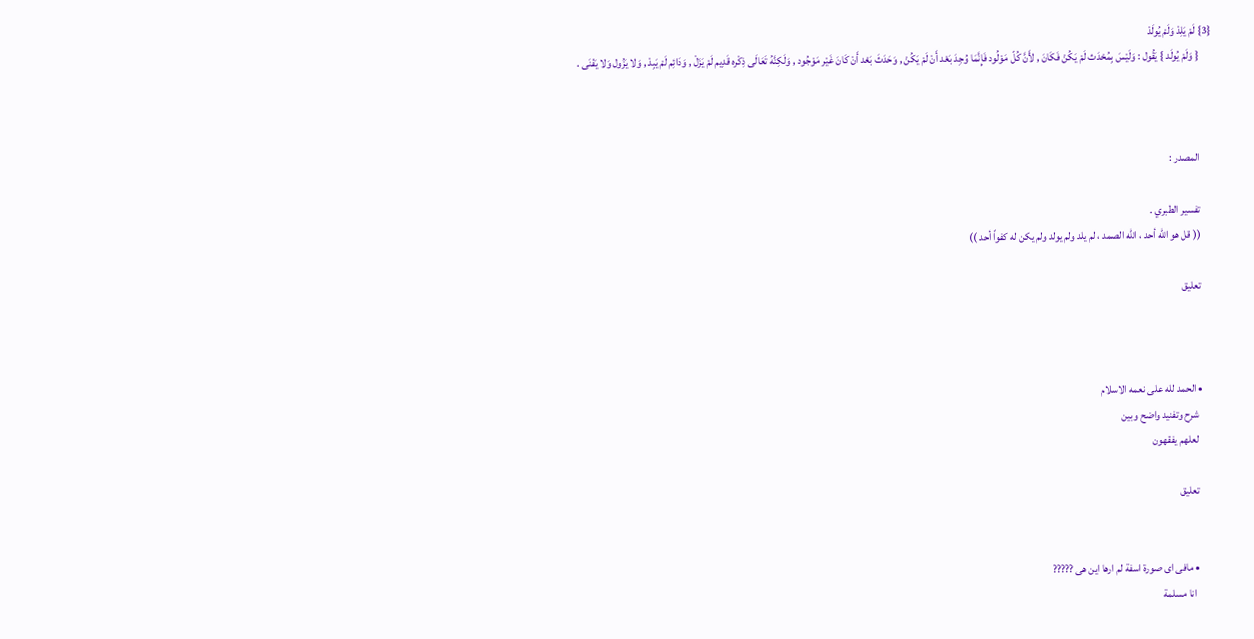{3} لَمْ يَلِدْ وَلَمْ يُولَدْ
      { وَلَمْ يُولَد } يَقُول : وَلَيْسَ بِمُحْدَث لَمْ يَكُنْ فَكَانَ , لأَنَّ كُلّ مَوْلُود فَإِنَّمَا وُجِدَ بَعْد أَنْ لَمْ يَكُنْ , وَحَدَثَ بَعْد أَنْ كَانَ غَيْر مَوْجُود , وَلَكِنَّهُ تَعَالَى ذِكْره قَدِيم لَمْ يَزَلْ , وَدَائِم لَمْ يَبِدْ , وَلا يَزُول وَلا يَفْنَى .



      المصدر :

      تفسير الطبري .
      (( قل هو الله أحد ، الله الصمد ، لم يلد ولم يولد ولم يكن له كفواً أحد ))

      تعليق



      • الحمد لله على نعمه الاسلام
        شرح وتفنيد واضح وبين
        لعلهم يفقهون

        تعليق


        • مافى اى صورة اسفة لم ارها اين هى ?????
          انا مسلمة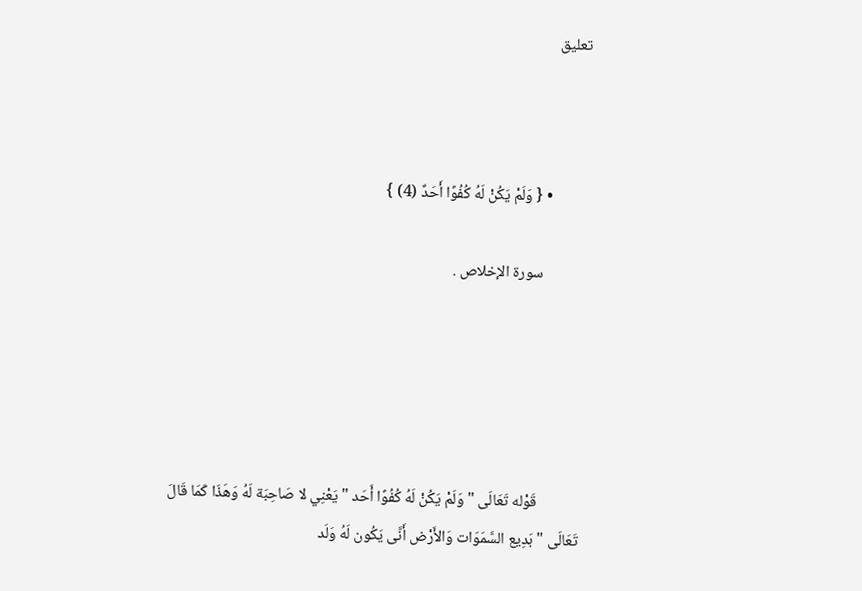تعليق



          • { وَلَمْ يَكُنْ لَهُ كُفُوًا أَحَدٌ (4) }

            سورة الإخلاص .





            قَوْله تَعَالَى " وَلَمْ يَكُنْ لَهُ كُفُوًا أَحَد " يَعْنِي لا صَاحِبَة لَهُ وَهَذَا كَمَا قَالَ تَعَالَى " بَدِيع السَّمَوَات وَالأَرْض أَنَّى يَكُون لَهُ وَلَد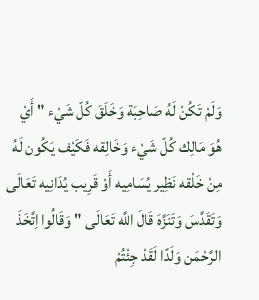وَلَمْ تَكُنْ لَهُ صَاحِبَة وَخَلَقَ كُلّ شَيْء " أَيْ هُوَ مَالِك كُلّ شَيْء وَخَالِقه فَكَيْف يَكُون لَهُ مِنْ خَلْقه نَظِير يُسَامِيه أَوْ قَرِيب يُدَانِيه تَعَالَى وَتَقَدَّسَ وَتَنَزَّهَ قَالَ اللَّه تَعَالَى " وَقَالُوا اِتَّخَذَ الرَّحْمَن وَلَدًا لَقَدْ جِئْتُمْ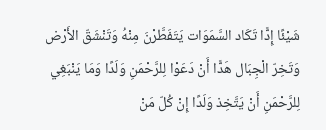شَيْئًا إِدًّا تَكَاد السَّمَوَات يَتَفَطَّرْنَ مِنْهُ وَتَنْشَقّ الأَرْض وَتَخِرّ الْجِبَال هَدًّا أَنْ دَعَوْا لِلرَّحْمَنِ وَلَدًا وَمَا يَنْبَغِي لِلرَّحْمَنِ أَنْ يَتَّخِذ وَلَدًا إِنْ كُلّ مَنْ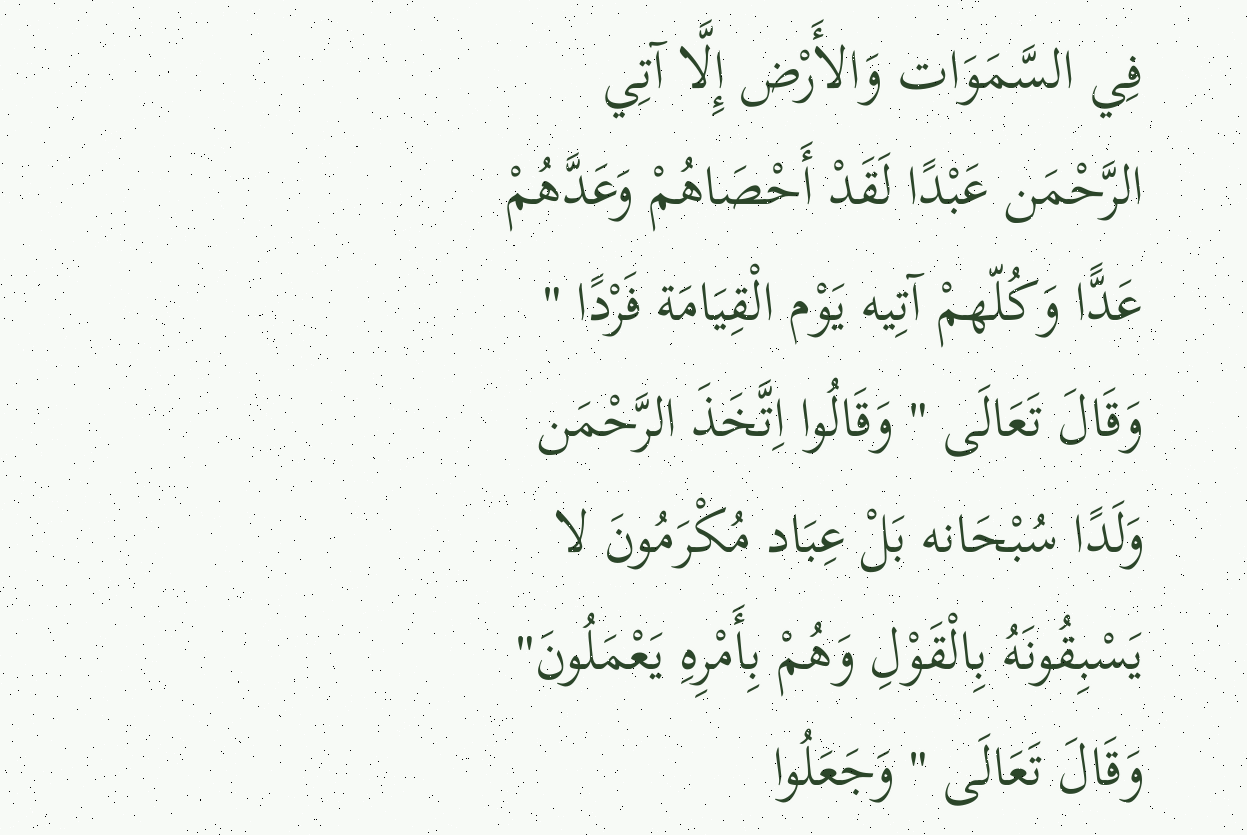فِي السَّمَوَات وَالأَرْض إِلَّا آتِي الرَّحْمَن عَبْدًا لَقَدْ أَحْصَاهُمْ وَعَدَّهُمْ عَدًّا وَكُلّهمْ آتِيه يَوْم الْقِيَامَة فَرْدًا " وَقَالَ تَعَالَى " وَقَالُوا اِتَّخَذَ الرَّحْمَن وَلَدًا سُبْحَانه بَلْ عِبَاد مُكْرَمُونَ لا يَسْبِقُونَهُ بِالْقَوْلِ وَهُمْ بِأَمْرِهِ يَعْمَلُونَ" وَقَالَ تَعَالَى " وَجَعَلُوا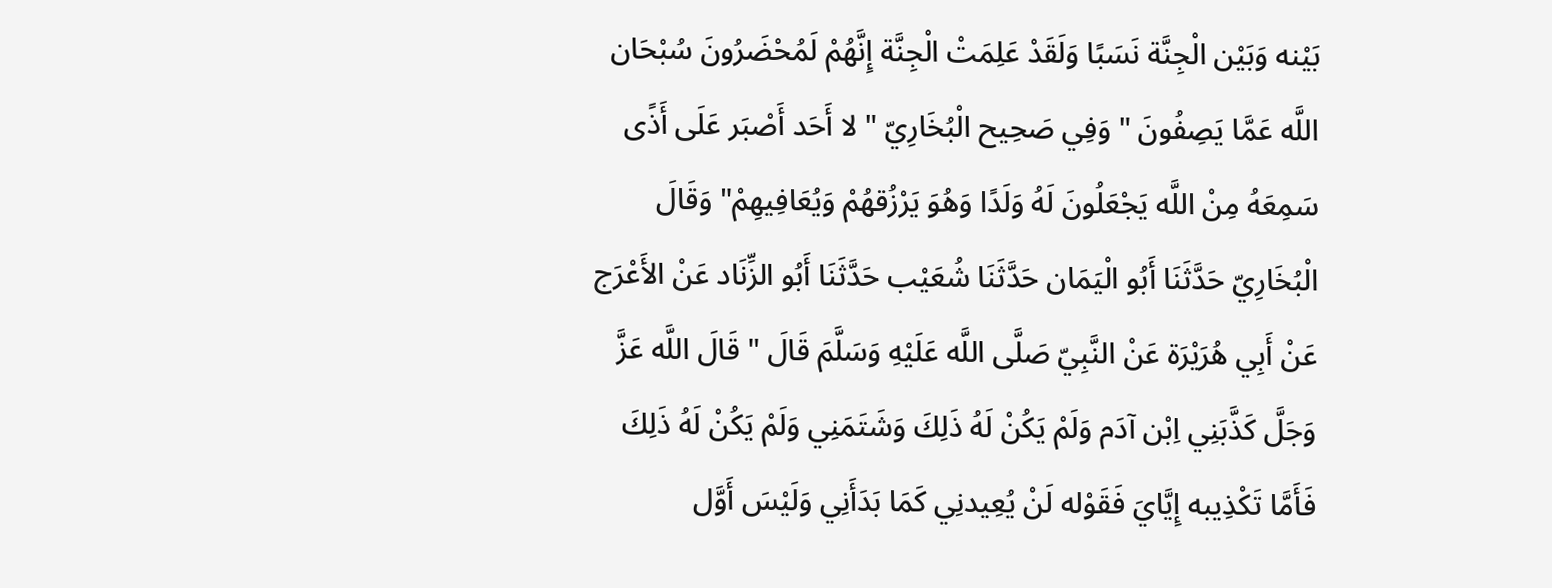بَيْنه وَبَيْن الْجِنَّة نَسَبًا وَلَقَدْ عَلِمَتْ الْجِنَّة إِنَّهُمْ لَمُحْضَرُونَ سُبْحَان اللَّه عَمَّا يَصِفُونَ " وَفِي صَحِيح الْبُخَارِيّ " لا أَحَد أَصْبَر عَلَى أَذًى سَمِعَهُ مِنْ اللَّه يَجْعَلُونَ لَهُ وَلَدًا وَهُوَ يَرْزُقهُمْ وَيُعَافِيهِمْ" وَقَالَ الْبُخَارِيّ حَدَّثَنَا أَبُو الْيَمَان حَدَّثَنَا شُعَيْب حَدَّثَنَا أَبُو الزِّنَاد عَنْ الأَعْرَج عَنْ أَبِي هُرَيْرَة عَنْ النَّبِيّ صَلَّى اللَّه عَلَيْهِ وَسَلَّمَ قَالَ " قَالَ اللَّه عَزَّ وَجَلَّ كَذَّبَنِي اِبْن آدَم وَلَمْ يَكُنْ لَهُ ذَلِكَ وَشَتَمَنِي وَلَمْ يَكُنْ لَهُ ذَلِكَ فَأَمَّا تَكْذِيبه إِيَّايَ فَقَوْله لَنْ يُعِيدنِي كَمَا بَدَأَنِي وَلَيْسَ أَوَّل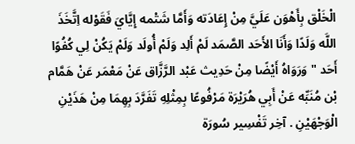الْخَلْق بِأَهْوَن عَلَيَّ مِنْ إِعَادَته وَأَمَّا شَتْمه إِيَّايَ فَقَوْله اِتَّخَذَ اللَّه وَلَدًا وَأَنَا الأَحَد الصَّمَد لَمْ أَلِد وَلَمْ أُولَد وَلَمْ يَكُنْ لِي كُفُوًا أَحَد " وَرَوَاهُ أَيْضًا مِنْ حَدِيث عَبْد الرَّزَّاق عَنْ مَعْمَر عَنْ هَمَّام بْن مُنَبِّه عَنْ أَبِي هُرَيْرَة مَرْفُوعًا بِمِثْلِهِ تَفَرَّدَ بِهِمَا مِنْ هَذَيْنِ الْوَجْهَيْنِ . آخِر تَفْسِير سُورَة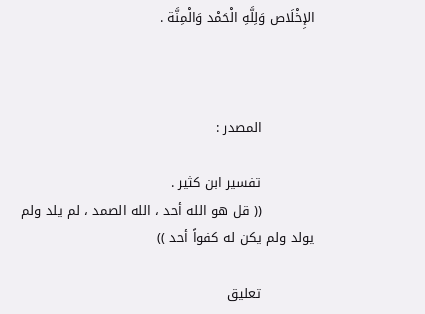الإِخْلَاص وَلِلَّهِ الْحَمْد وَالْمِنَّة .



            المصدر :

            تفسير ابن كثير .
            (( قل هو الله أحد ، الله الصمد ، لم يلد ولم يولد ولم يكن له كفواً أحد ))

            تعليق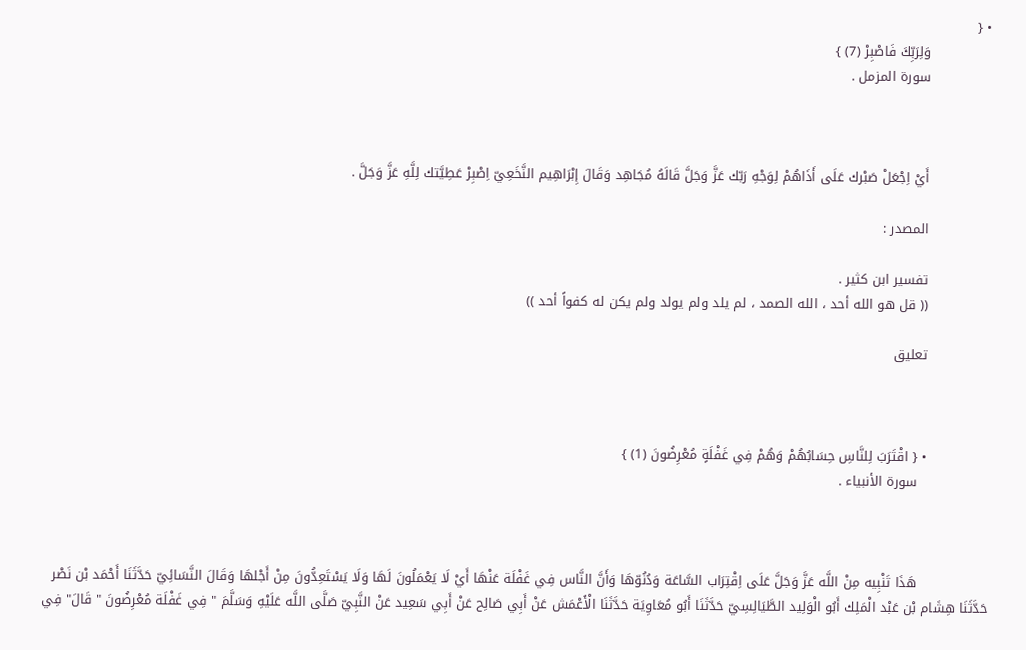• {
              وَلِرَبِّكَ فَاصْبِرْ (7) }
              سورة المزمل .



              أَيْ اِجْعَلْ صَبْرك عَلَى أَذَاهُمْ لِوَجْهِ رَبّك عَزَّ وَجَلَّ قَالَهُ مُجَاهِد وَقَالَ إِبْرَاهِيم النَّخَعِيّ اِصْبِرْ عَطِيَّتك لِلَّهِ عَزَّ وَجَلَّ .

              المصدر :

              تفسير ابن كثير .
              (( قل هو الله أحد ، الله الصمد ، لم يلد ولم يولد ولم يكن له كفواً أحد ))

              تعليق



              • { اقْتَرَبَ لِلنَّاسِ حِسَابُهُمْ وَهُمْ فِي غَفْلَةٍ مُعْرِضُونَ (1) }
                سورة الأنبياء .



                هَذَا تَنْبِيه مِنْ اللَّه عَزَّ وَجَلَّ عَلَى اِقْتِرَاب السَّاعَة وَدُنُوّهَا وَأَنَّ النَّاس فِي غَفْلَة عَنْهَا أَيْ لَا يَعْمَلُونَ لَهَا وَلَا يَسْتَعِدُّونَ مِنْ أَجْلهَا وَقَالَ النَّسَائِيّ حَدَّثَنَا أَحْمَد بْن نَصْر حَدَّثَنَا هِشَام بْن عَبْد الْمَلِك أَبُو الْوَلِيد الطَّيَالِسِيّ حَدَّثَنَا أَبُو مُعَاوِيَة حَدَّثَنَا الْأَعْمَش عَنْ أَبِي صَالِح عَنْ أَبِي سَعِيد عَنْ النَّبِيّ صَلَّى اللَّه عَلَيْهِ وَسَلَّمَ " فِي غَفْلَة مُعْرِضُونَ " قَالَ" فِي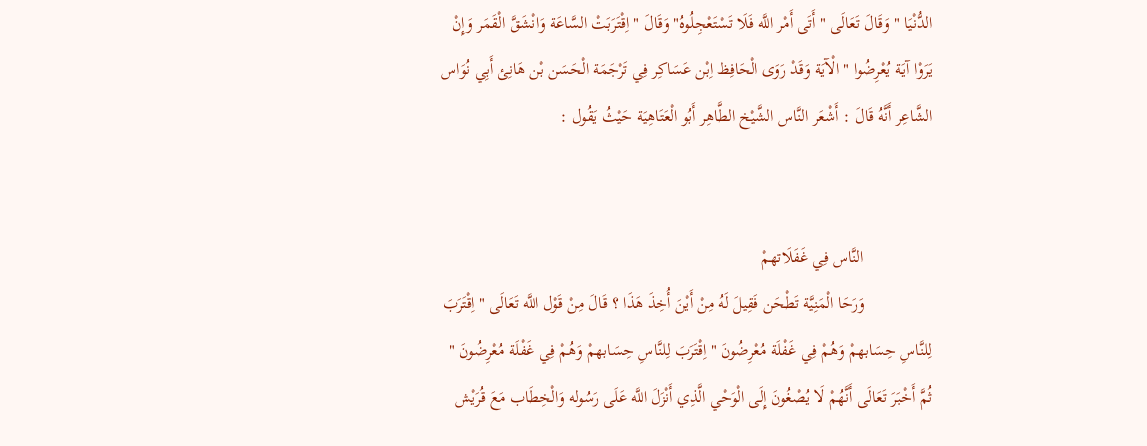الدُّنْيَا " وَقَالَ تَعَالَى " أَتَى أَمْر اللَّه فَلَا تَسْتَعْجِلُوهُ" وَقَالَ " اِقْتَرَبَتْ السَّاعَة وَانْشَقَّ الْقَمَر وَإِنْ يَرَوْا آيَة يُعْرِضُوا " الْآيَة وَقَدْ رَوَى الْحَافِظ اِبْن عَسَاكِر فِي تَرْجَمَة الْحَسَن بْن هَانِئ أَبِي نُوَاس الشَّاعِر أَنَّهُ قَالَ : أَشْعَر النَّاس الشَّيْخ الطَّاهِر أَبُو الْعَتَاهِيَة حَيْثُ يَقُول :


                النَّاس فِي غَفَلَاتهمْ
                وَرَحَا الْمَنِيَّة تَطْحَن فَقِيلَ لَهُ مِنْ أَيْنَ أُخِذَ هَذَا ؟ قَالَ مِنْ قَوْل اللَّه تَعَالَى " اِقْتَرَبَ لِلنَّاسِ حِسَابهمْ وَهُمْ فِي غَفْلَة مُعْرِضُونَ " اِقْتَرَبَ لِلنَّاسِ حِسَابهمْ وَهُمْ فِي غَفْلَة مُعْرِضُونَ " ثُمَّ أَخْبَرَ تَعَالَى أَنَّهُمْ لَا يُصْغُونَ إِلَى الْوَحْي الَّذِي أَنْزَلَ اللَّه عَلَى رَسُوله وَالْخِطَاب مَعَ قُرَيْش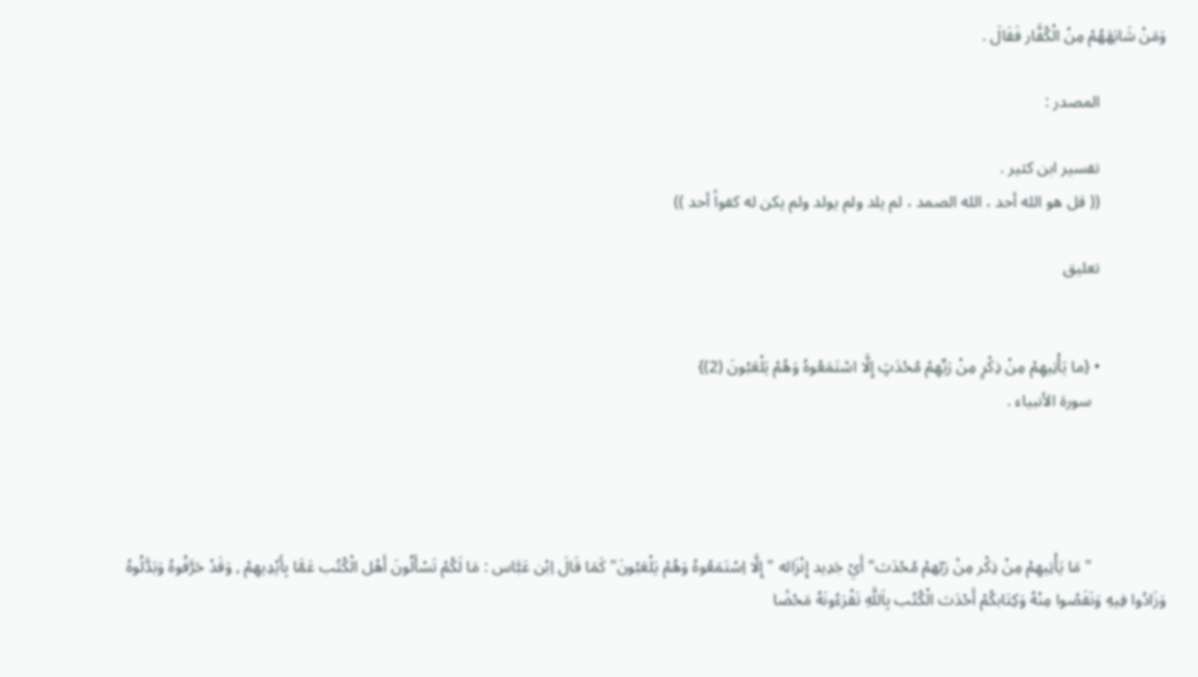وَمَنْ شَابَهَهُمْ مِنْ الْكُفَّار فَقَالَ .

                المصدر :

                تفسير ابن كثير .
                (( قل هو الله أحد ، الله الصمد ، لم يلد ولم يولد ولم يكن له كفواً أحد ))

                تعليق


                • {ما يَأْتِيهِمْ مِنْ ذِكْرٍ مِنْ رَبِّهِمْ مُحْدَثٍ إِلَّا اسْتَمَعُوهُ وَهُمْ يَلْعَبُونَ (2)}
                  سورة الأنبياء .




                  " مَا يَأْتِيهِمْ مِنْ ذِكْر مِنْ رَبّهمْ مُحْدَث" أَيْ جَدِيد إِنْزَاله " إِلَّا اِسْتَمَعُوهُ وَهُمْ يَلْعَبُونَ" كَمَا قَالَ اِبْن عَبَّاس : مَا لَكُمْ تَسْأَلُونَ أَهْل الْكُتُب عَمَّا بِأَيْدِيهِمْ , وَقَدْ حَرَّفُوهُ وَبَدَّلُوهُ وَزَادُوا فِيهِ وَنَقَصُوا مِنْهُ وَكِتَابكُمْ أَحْدَث الْكُتُب بِاَللَّهِ تَقْرَءُونَهُ مَحْضًا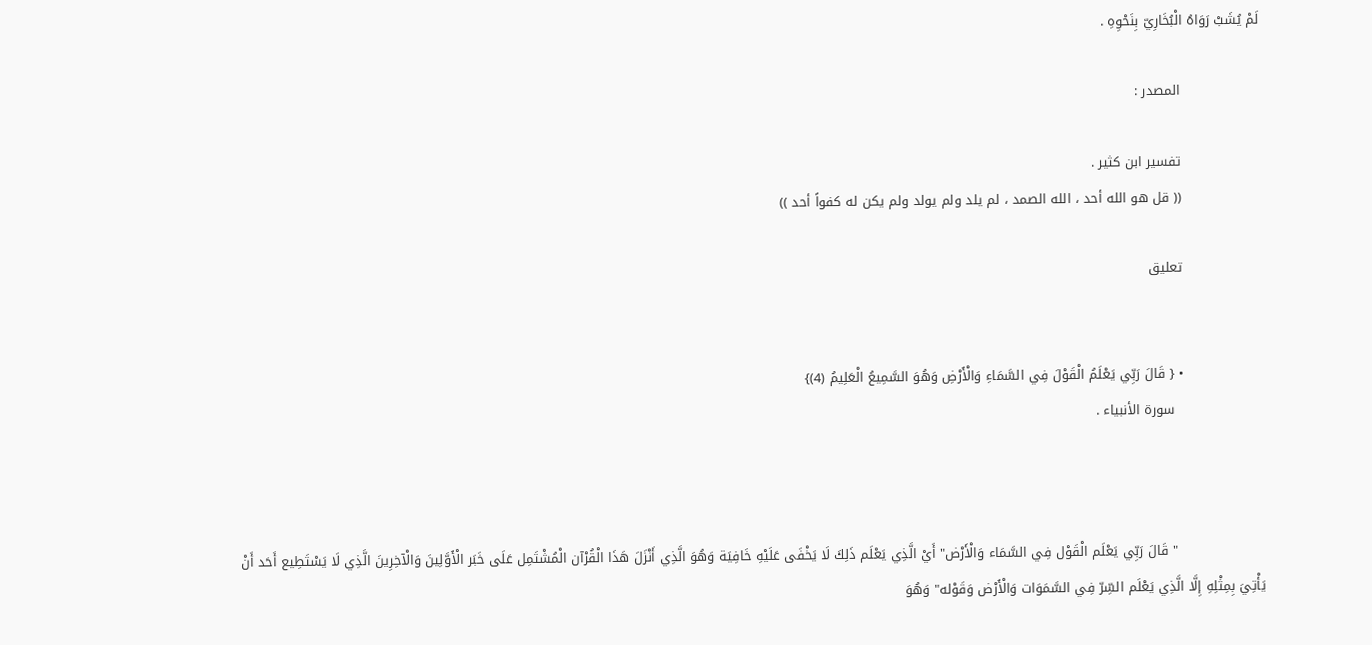لَمْ يُشَبْ رَوَاهُ الْبُخَارِيّ بِنَحْوِهِ .

                  المصدر :

                  تفسير ابن كثير .
                  (( قل هو الله أحد ، الله الصمد ، لم يلد ولم يولد ولم يكن له كفواً أحد ))

                  تعليق


                  • { قَالَ رَبِّي يَعْلَمُ الْقَوْلَ فِي السَّمَاءِ وَالْأَرْضِ وَهُوَ السَّمِيعُ الْعَلِيمُ (4)}
                    سورة الأنبياء .



                    " قَالَ رَبِّي يَعْلَم الْقَوْل فِي السَّمَاء وَالْأَرْض" أَيْ الَّذِي يَعْلَم ذَلِكَ لَا يَخْفَى عَلَيْهِ خَافِيَة وَهُوَ الَّذِي أَنْزَلَ هَذَا الْقُرْآن الْمُشْتَمِل عَلَى خَبَر الْأَوَّلِينَ وَالْآخِرِينَ الَّذِي لَا يَسْتَطِيع أَحَد أَنْ يَأْتِيَ بِمِثْلِهِ إِلَّا الَّذِي يَعْلَم السِّرّ فِي السَّمَوَات وَالْأَرْض وَقَوْله" وَهُوَ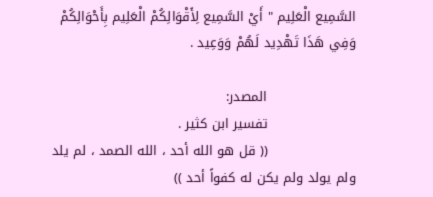السَّمِيع الْعَلِيم " أَيْ السَّمِيع لِأَقْوَالِكُمْ الْعَلِيم بِأَحْوَالِكُمْ وَفِي هَذَا تَهْدِيد لَهُمْ وَوَعِيد .

                    المصدر:
                    تفسير ابن كثير .
                    (( قل هو الله أحد ، الله الصمد ، لم يلد ولم يولد ولم يكن له كفواً أحد ))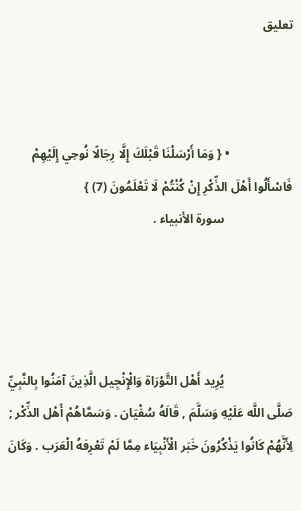تعليق



                    • { وَمَا أَرْسَلْنَا قَبْلَكَ إِلَّا رِجَالًا نُوحِي إِلَيْهِمْ فَاسْأَلُوا أَهْلَ الذِّكْرِ إِنْ كُنْتُمْ لَا تَعْلَمُونَ (7) }
                      سورة الأنبياء .




                      يُرِيد أَهْل التَّوْرَاة وَالْإِنْجِيل الَّذِينَ آمَنُوا بِالنَّبِيِّ صَلَّى اللَّه عَلَيْهِ وَسَلَّمَ , قَالَهُ سُفْيَان . وَسَمَّاهُمْ أَهْل الذِّكْر ; لِأَنَّهُمْ كَانُوا يَذْكُرُونَ خَبَر الْأَنْبِيَاء مِمَّا لَمْ تَعْرِفهُ الْعَرَب . وَكَانَ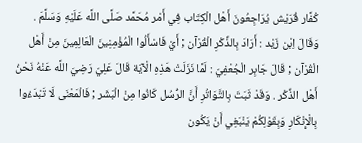كُفَّار قُرَيْش يُرَاجِعُونَ أَهْل الْكِتَاب فِي أَمْر مُحَمَّد صَلَّى اللَّه عَلَيْهِ وَسَلَّمَ . وَقَالَ اِبْن زَيْد : أَرَادَ بِالذِّكْرِ الْقُرْآن ; أَيْ فَاسْأَلُوا الْمُؤْمِنِينَ الْعَالِمِينَ مِنْ أَهْل الْقُرْآن ; قَالَ جَابِر الْجُعْفِيّ : لَمَّا نَزَلَتْ هَذِهِ الْآيَة قَالَ عَلِيّ رَضِيَ اللَّه عَنْهُ نَحْنُ أَهْل الذِّكْر . وَقَدْ ثَبَتَ بِالتَّوَاتُرِ أَنَّ الرُّسُل كَانُوا مِنْ الْبَشَر ; فَالْمَعْنَى لَا تَبْدَءُوا بِالْإِنْكَارِ وَبِقَوْلِكُمْ يَنْبَغِي أَنْ يَكُون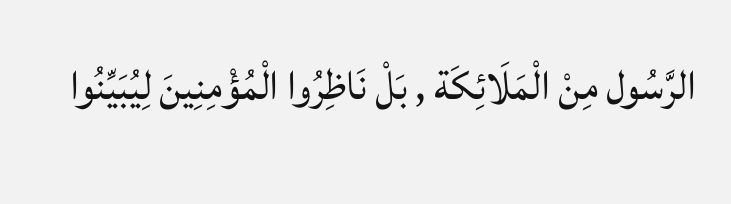الرَّسُول مِنْ الْمَلَائِكَة , بَلْ نَاظِرُوا الْمُؤْمِنِينَ لِيُبَيِّنُوا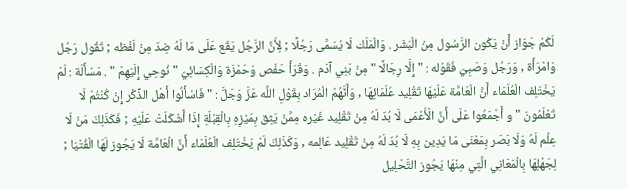لَكُمْ جَوَاز أَنْ يَكُون الرَّسُول مِنْ الْبَشَر . وَالْمَلَك لَا يُسَمَّى رَجُلًا ; لِأَنَّ الرَّجُل يَقَع عَلَى مَا لَهُ ضِدّ مِنْ لَفْظه ; تَقُول رَجُل وَامْرَأَة , وَرَجُل وَصَبِيّ فَقَوْله : " إِلَّا رِجَالًا " مِنْ بَنِي آدَم . وَقَرَأَ حَفْص وَحَمْزَة وَالْكِسَائِيّ " نُوحِي إِلَيْهِمْ " . مَسْأَلَة : لَمْ يَخْتَلِف الْعُلَمَاء أَنَّ الْعَامَّة عَلَيْهَا تَقْلِيد عُلَمَائِهَا , وَأَنَّهُمْ الْمُرَاد بِقَوْلِ اللَّه عَزَّ وَجَلَّ : " فَاسْأَلُوا أَهْل الذِّكْر إِنْ كُنْتُمْ لَا تَعْلَمُونَ " و أَجْمَعُوا عَلَى أَنَّ الْأَعْمَى لَا بُدّ لَهُ مِنْ تَقْلِيد غَيْره مِمَّنْ يَثِق بِمَيْزِهِ بِالْقِبْلَةِ إِذَا أَشْكَلَتْ عَلَيْهِ ; فَكَذَلِكَ مَنْ لَا عِلْم لَهُ وَلَا بَصَر بِمَعْنَى مَا يَدِين بِهِ لَا بُدّ لَهُ مِنْ تَقْلِيد عَالِمه , وَكَذَلِكَ لَمْ يَخْتَلِف الْعُلَمَاء أَنَّ الْعَامَّة لَا يَجُوز لَهَا الْفُتْيَا ; لِجَهْلِهَا بِالْمَعَانِي الَّتِي مِنْهَا يَجُوز التَّحْلِيل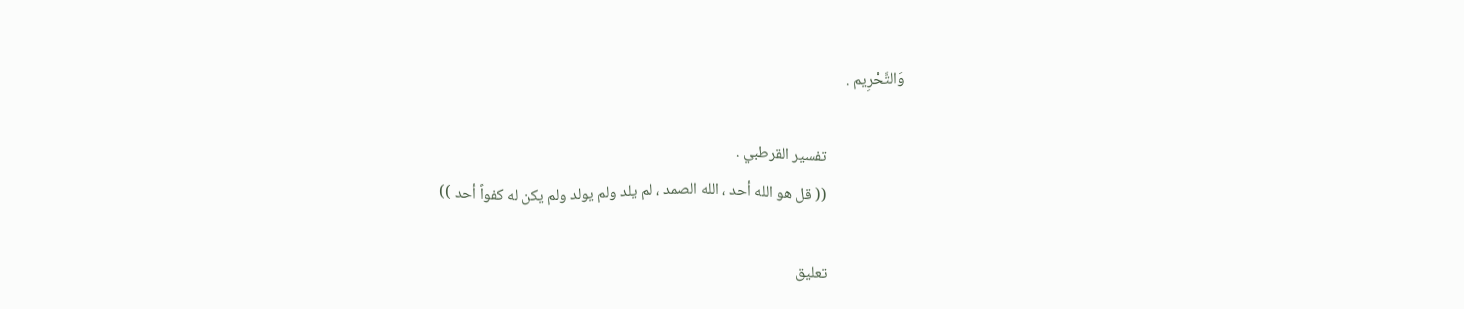وَالتَّحْرِيم .

                      تفسير القرطبي .
                      (( قل هو الله أحد ، الله الصمد ، لم يلد ولم يولد ولم يكن له كفواً أحد ))

                      تعليق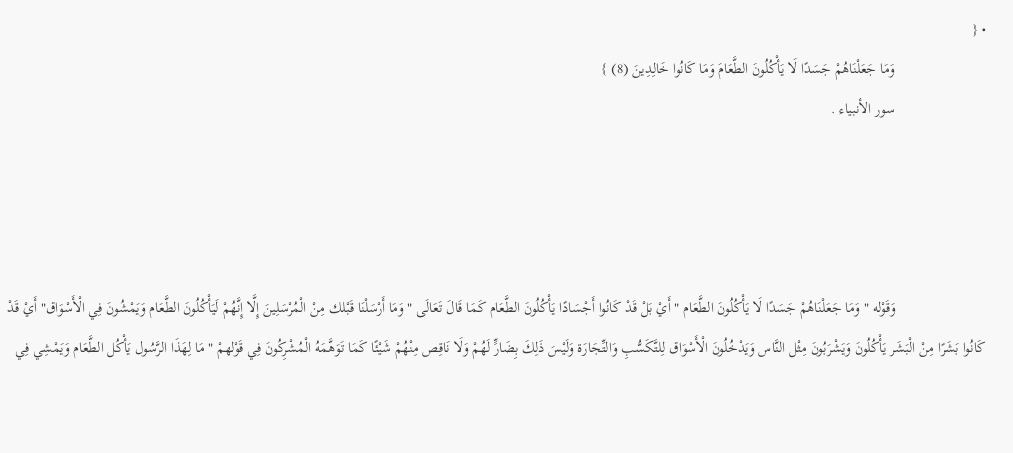• {
                        وَمَا جَعَلْنَاهُمْ جَسَدًا لَا يَأْكُلُونَ الطَّعَامَ وَمَا كَانُوا خَالِدِينَ (8) }
                        سور الأنبياء .




                        وَقَوْله " وَمَا جَعَلْنَاهُمْ جَسَدًا لَا يَأْكُلُونَ الطَّعَام " أَيْ بَلْ قَدْ كَانُوا أَجْسَادًا يَأْكُلُونَ الطَّعَام كَمَا قَالَ تَعَالَى " وَمَا أَرْسَلْنَا قَبْلك مِنْ الْمُرْسَلِينَ إِلَّا إِنَّهُمْ لَيَأْكُلُونَ الطَّعَام وَيَمْشُونَ فِي الْأَسْوَاق" أَيْ قَدْ كَانُوا بَشَرًا مِنْ الْبَشَر يَأْكُلُونَ وَيَشْرَبُونَ مِثْل النَّاس وَيَدْخُلُونَ الْأَسْوَاق لِلتَّكَسُّبِ وَالتِّجَارَة وَلَيْسَ ذَلِكَ بِضَارٍّ لَهُمْ وَلَا نَاقِص مِنْهُمْ شَيْئًا كَمَا تَوَهَّمَهُ الْمُشْرِكُونَ فِي قَوْلهمْ " مَا لِهَذَا الرَّسُول يَأْكُل الطَّعَام وَيَمْشِي فِي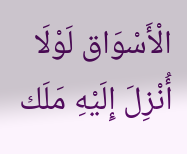الْأَسْوَاق لَوْلَا أُنْزِلَ إِلَيْهِ مَلَك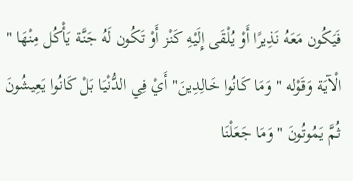فَيَكُون مَعَهُ نَذِيرًا أَوْ يُلْقَى إِلَيْهِ كَنْز أَوْ تَكُون لَهُ جَنَّة يَأْكُل مِنْهَا " الْآيَة وَقَوْله " وَمَا كَانُوا خَالِدِينَ" أَيْ فِي الدُّنْيَا بَلْ كَانُوا يَعِيشُونَ ثُمَّ يَمُوتُونَ " وَمَا جَعَلْنَا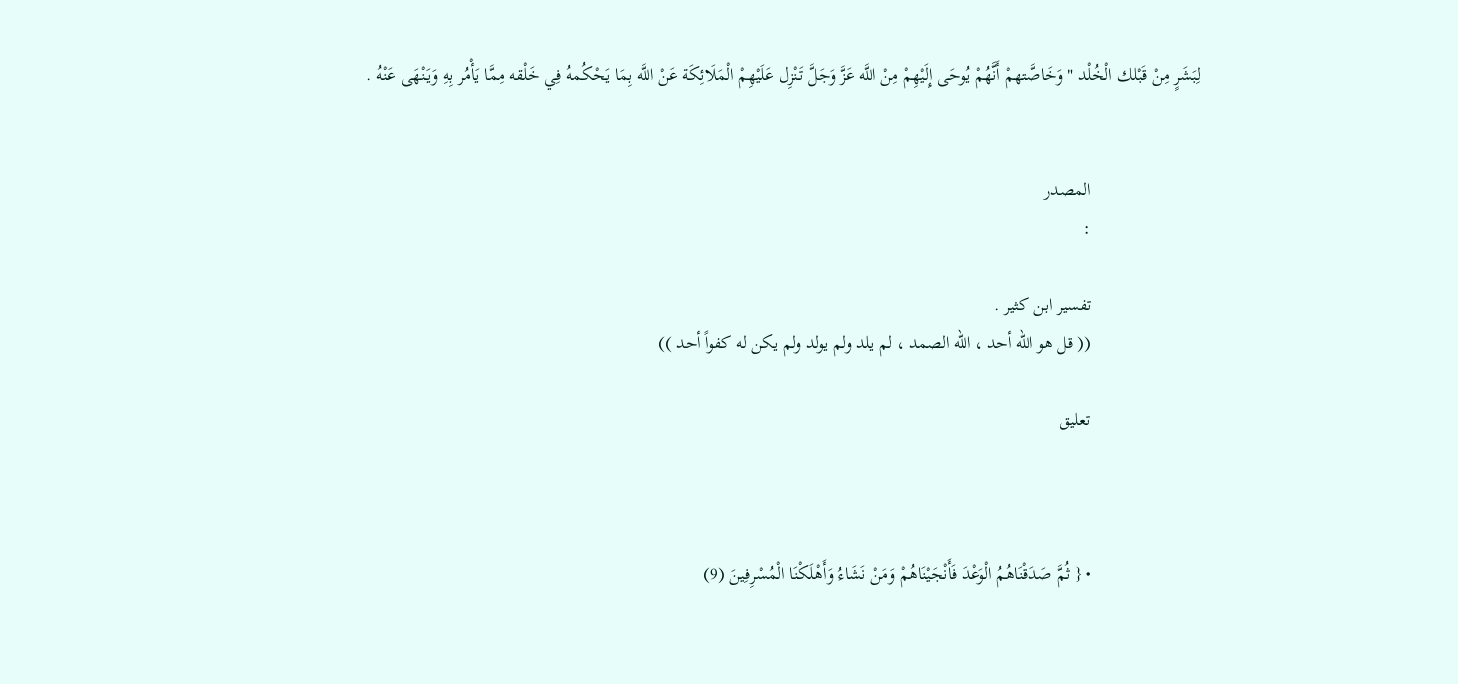لِبَشَرٍ مِنْ قَبْلك الْخُلْد " وَخَاصَّتهمْ أَنَّهُمْ يُوحَى إِلَيْهِمْ مِنْ اللَّه عَزَّ وَجَلَّ تَنْزِل عَلَيْهِمْ الْمَلَائِكَة عَنْ اللَّه بِمَا يَحْكُمهُ فِي خَلْقه مِمَّا يَأْمُر بِهِ وَيَنْهَى عَنْهُ .


                        المصدر
                        :

                        تفسير ابن كثير .
                        (( قل هو الله أحد ، الله الصمد ، لم يلد ولم يولد ولم يكن له كفواً أحد ))

                        تعليق



                        • { ثُمَّ صَدَقْنَاهُمُ الْوَعْدَ فَأَنْجَيْنَاهُمْ وَمَنْ نَشَاءُ وَأَهْلَكْنَا الْمُسْرِفِينَ (9)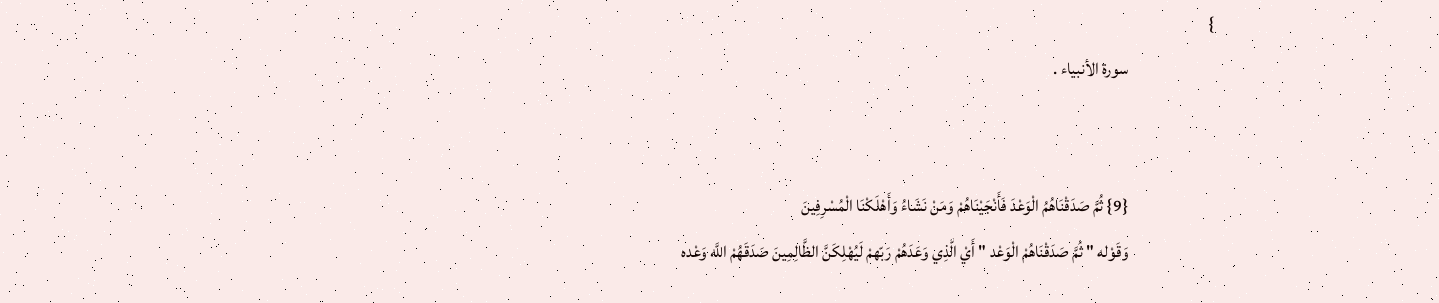}
                          سورة الأنبياء .


                          {9} ثُمَّ صَدَقْنَاهُمُ الْوَعْدَ فَأَنْجَيْنَاهُمْ وَمَنْ نَشَاءُ وَأَهْلَكْنَا الْمُسْرِفِينَ
                          وَقَوْله " ثُمَّ صَدَقْنَاهُمْ الْوَعْد " أَيْ الَّذِي وَعَدَهُمْ رَبّهمْ لَيُهْلِكَنَّ الظَّالِمِينَ صَدَقَهُمْ اللَّه وَعْده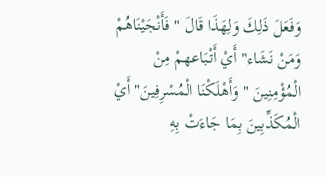وَفَعَلَ ذَلِكَ وَلِهَذَا قَالَ " فَأَنْجَيْنَاهُمْ وَمَنْ نَشَاء" أَيْ أَتْبَاعهمْ مِنْ الْمُؤْمِنِينَ " وَأَهْلَكْنَا الْمُسْرِفِينَ" أَيْ الْمُكَذِّبِينَ بِمَا جَاءَتْ بِهِ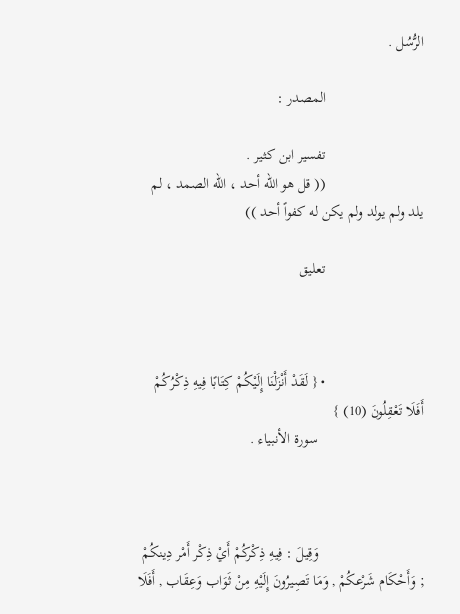الرُّسُل .

                          المصدر :

                          تفسير ابن كثير .
                          (( قل هو الله أحد ، الله الصمد ، لم يلد ولم يولد ولم يكن له كفواً أحد ))

                          تعليق



                          • { لَقَدْ أَنْزَلْنَا إِلَيْكُمْ كِتَابًا فِيهِ ذِكْرُكُمْ أَفَلَا تَعْقِلُونَ (10) }
                            سورة الأنبياء .



                            وَقِيلَ : فِيهِ ذِكْركُمْ أَيْ ذِكْر أَمْر دِينكُمْ ; وَأَحْكَام شَرْعكُمْ , وَمَا تَصِيرُونَ إِلَيْهِ مِنْ ثَوَاب وَعِقَاب , أَفَلَا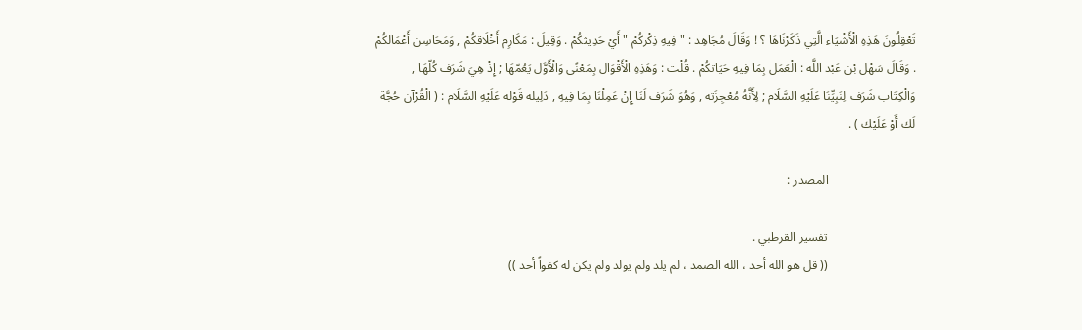تَعْقِلُونَ هَذِهِ الْأَشْيَاء الَّتِي ذَكَرْنَاهَا ؟ ! وَقَالَ مُجَاهِد : " فِيهِ ذِكْركُمْ " أَيْ حَدِيثكُمْ . وَقِيلَ : مَكَارِم أَخْلَاقكُمْ , وَمَحَاسِن أَعْمَالكُمْ . وَقَالَ سَهْل بْن عَبْد اللَّه : الْعَمَل بِمَا فِيهِ حَيَاتكُمْ . قُلْت : وَهَذِهِ الْأَقْوَال بِمَعْنًى وَالْأَوَّل يَعُمّهَا ; إِذْ هِيَ شَرَف كُلّهَا , وَالْكِتَاب شَرَف لِنَبِيِّنَا عَلَيْهِ السَّلَام ; لِأَنَّهُ مُعْجِزَته , وَهُوَ شَرَف لَنَا إِنْ عَمِلْنَا بِمَا فِيهِ , دَلِيله قَوْله عَلَيْهِ السَّلَام : ( الْقُرْآن حُجَّة لَك أَوْ عَلَيْك ) .

                            المصدر :

                            تفسير القرطبي .
                            (( قل هو الله أحد ، الله الصمد ، لم يلد ولم يولد ولم يكن له كفواً أحد ))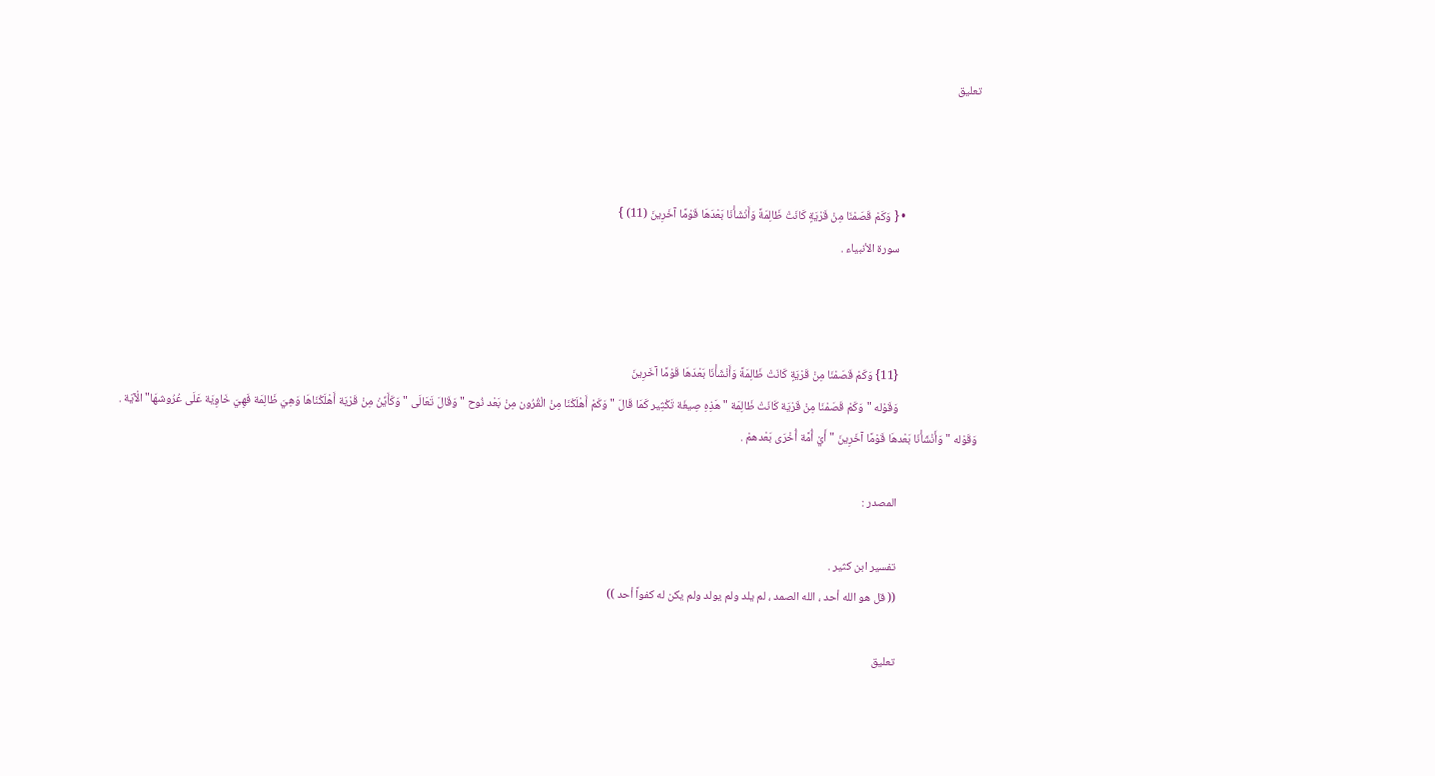تعليق



                            • { وَكَمْ قَصَمْنَا مِنْ قَرْيَةٍ كَانَتْ ظَالِمَةً وَأَنْشَأْنَا بَعْدَهَا قَوْمًا آخَرِينَ (11) }
                              سورة الأنبياء .



                              {11} وَكَمْ قَصَمْنَا مِنْ قَرْيَةٍ كَانَتْ ظَالِمَةً وَأَنْشَأْنَا بَعْدَهَا قَوْمًا آخَرِينَ
                              وَقَوْله " وَكَمْ قَصَمْنَا مِنْ قَرْيَة كَانَتْ ظَالِمَة " هَذِهِ صِيغَة تَكْثِير كَمَا قَالَ " وَكَمْ أَهْلَكْنَا مِنْ الْقُرُون مِنْ بَعْد نُوح " وَقَالَ تَعَالَى " وَكَأَيِّنْ مِنْ قَرْيَة أَهْلَكْنَاهَا وَهِيَ ظَالِمَة فَهِيَ خَاوِيَة عَلَى عُرُوشهَا" الْآيَة . وَقَوْله " وَأَنْشَأْنَا بَعْدهَا قَوْمًا آخَرِينَ " أَيْ أُمَّة أُخْرَى بَعْدهمْ .

                              المصدر :

                              تفسير ابن كثير .
                              (( قل هو الله أحد ، الله الصمد ، لم يلد ولم يولد ولم يكن له كفواً أحد ))

                              تعليق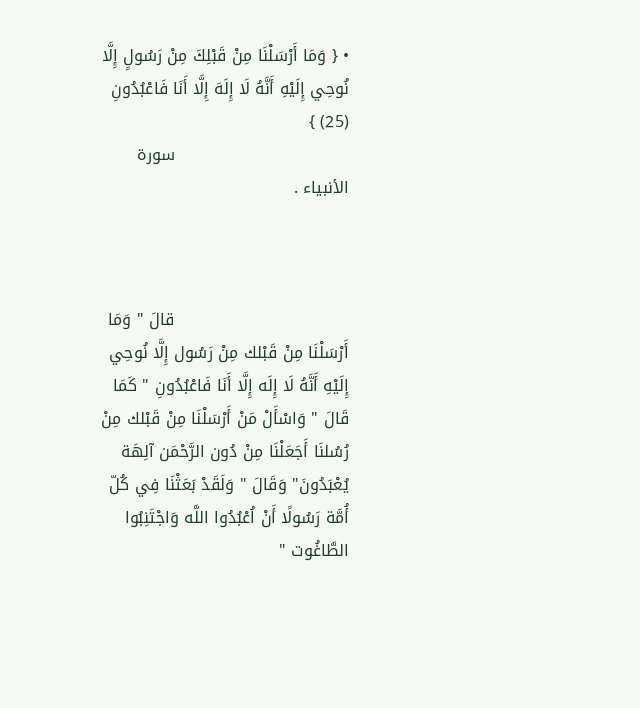• { وَمَا أَرْسَلْنَا مِنْ قَبْلِكَ مِنْ رَسُولٍ إِلَّا نُوحِي إِلَيْهِ أَنَّهُ لَا إِلَهَ إِلَّا أَنَا فَاعْبُدُونِ (25) }
                                سورة الأنبياء .



                                قالَ " وَمَا أَرْسَلْنَا مِنْ قَبْلك مِنْ رَسُول إِلَّا نُوحِي إِلَيْهِ أَنَّهُ لَا إِلَه إِلَّا أَنَا فَاعْبُدُونِ " كَمَا قَالَ " وَاسْأَلْ مَنْ أَرْسَلْنَا مِنْ قَبْلك مِنْ رُسُلنَا أَجَعَلْنَا مِنْ دُون الرَّحْمَن آلِهَة يُعْبَدُونَ" وَقَالَ " وَلَقَدْ بَعَثْنَا فِي كُلّ أُمَّة رَسُولًا أَنْ اُعْبُدُوا اللَّه وَاجْتَنِبُوا الطَّاغُوت "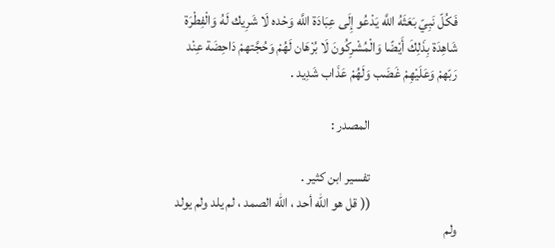فَكُلّ نَبِيّ بَعَثَهُ اللَّه يَدْعُو إِلَى عِبَادَة اللَّه وَحْده لَا شَرِيك لَهُ وَالْفِطْرَة شَاهِدَة بِذَلِكَ أَيْضًا وَالْمُشْرِكُونَ لَا بُرْهَان لَهُمْ وَحُجَّتهمْ دَاحِضَة عِنْد رَبّهمْ وَعَلَيْهِمْ غَضَب وَلَهُمْ عَذَاب شَدِيد .

                                المصدر :

                                تفسير ابن كثير .
                                (( قل هو الله أحد ، الله الصمد ، لم يلد ولم يولد ولم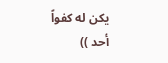يكن له كفواً أحد ))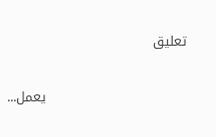تعليق

                                يعمل...